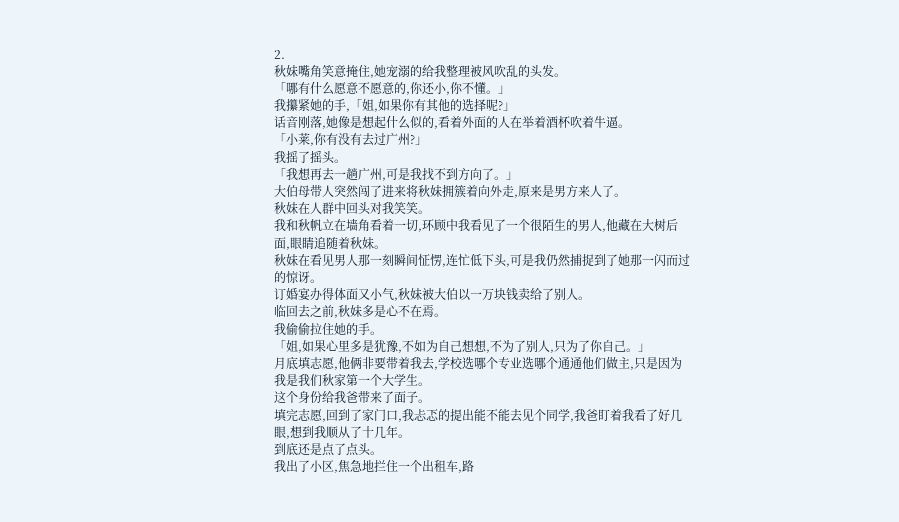2.
秋妹嘴角笑意掩住,她宠溺的给我整理被风吹乱的头发。
「哪有什么愿意不愿意的,你还小,你不懂。」
我攥紧她的手,「姐,如果你有其他的选择呢?」
话音刚落,她像是想起什么似的,看着外面的人在举着酒杯吹着牛逼。
「小莱,你有没有去过广州?」
我摇了摇头。
「我想再去一趟广州,可是我找不到方向了。」
大伯母带人突然闯了进来将秋妹拥簇着向外走,原来是男方来人了。
秋妹在人群中回头对我笑笑。
我和秋帆立在墙角看着一切,环顾中我看见了一个很陌生的男人,他藏在大树后面,眼睛追随着秋妹。
秋妹在看见男人那一刻瞬间怔愣,连忙低下头,可是我仍然捕捉到了她那一闪而过的惊讶。
订婚宴办得体面又小气,秋妹被大伯以一万块钱卖给了别人。
临回去之前,秋妹多是心不在焉。
我偷偷拉住她的手。
「姐,如果心里多是犹豫,不如为自己想想,不为了别人,只为了你自己。」
月底填志愿,他俩非要带着我去,学校选哪个专业选哪个通通他们做主,只是因为我是我们秋家第一个大学生。
这个身份给我爸带来了面子。
填完志愿,回到了家门口,我忐忑的提出能不能去见个同学,我爸盯着我看了好几眼,想到我顺从了十几年。
到底还是点了点头。
我出了小区,焦急地拦住一个出租车,路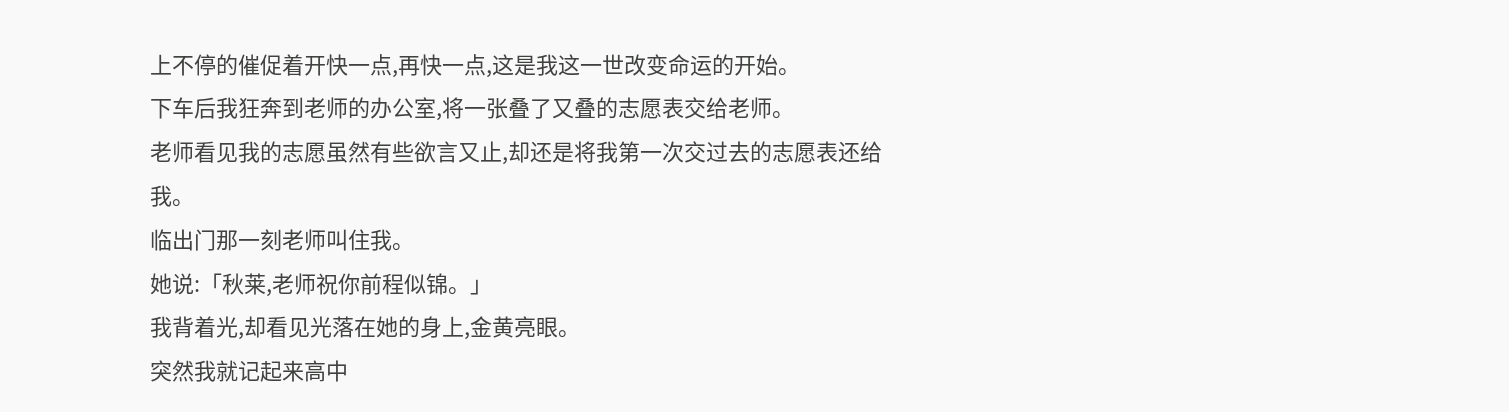上不停的催促着开快一点,再快一点,这是我这一世改变命运的开始。
下车后我狂奔到老师的办公室,将一张叠了又叠的志愿表交给老师。
老师看见我的志愿虽然有些欲言又止,却还是将我第一次交过去的志愿表还给我。
临出门那一刻老师叫住我。
她说:「秋莱,老师祝你前程似锦。」
我背着光,却看见光落在她的身上,金黄亮眼。
突然我就记起来高中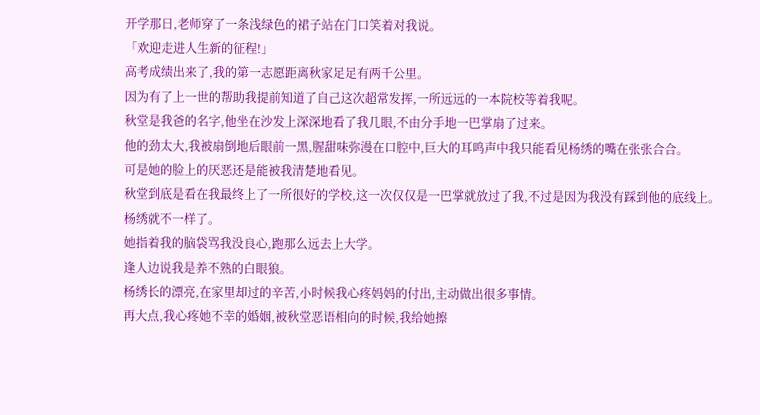开学那日,老师穿了一条浅绿色的裙子站在门口笑着对我说。
「欢迎走进人生新的征程!」
高考成绩出来了,我的第一志愿距离秋家足足有两千公里。
因为有了上一世的帮助我提前知道了自己这次超常发挥,一所远远的一本院校等着我呢。
秋堂是我爸的名字,他坐在沙发上深深地看了我几眼,不由分手地一巴掌扇了过来。
他的劲太大,我被扇倒地后眼前一黑,腥甜味弥漫在口腔中,巨大的耳鸣声中我只能看见杨绣的嘴在张张合合。
可是她的脸上的厌恶还是能被我清楚地看见。
秋堂到底是看在我最终上了一所很好的学校,这一次仅仅是一巴掌就放过了我,不过是因为我没有踩到他的底线上。
杨绣就不一样了。
她指着我的脑袋骂我没良心,跑那么远去上大学。
逢人边说我是养不熟的白眼狼。
杨绣长的漂亮,在家里却过的辛苦,小时候我心疼妈妈的付出,主动做出很多事情。
再大点,我心疼她不幸的婚姻,被秋堂恶语相向的时候,我给她擦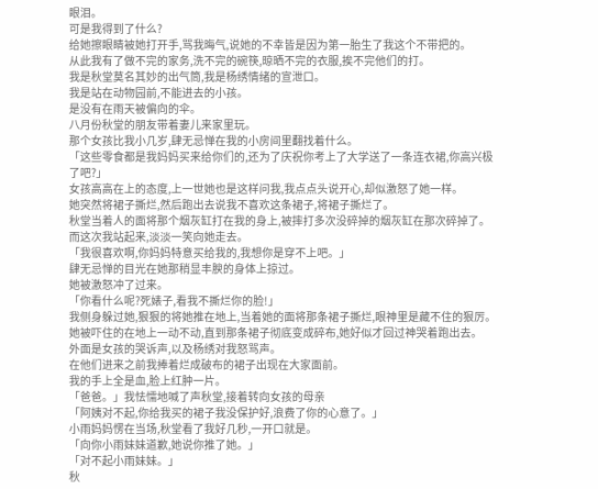眼泪。
可是我得到了什么?
给她擦眼睛被她打开手,骂我晦气,说她的不幸皆是因为第一胎生了我这个不带把的。
从此我有了做不完的家务,洗不完的碗筷,晾晒不完的衣服,挨不完他们的打。
我是秋堂莫名其妙的出气筒,我是杨绣情绪的宣泄口。
我是站在动物园前,不能进去的小孩。
是没有在雨天被偏向的伞。
八月份秋堂的朋友带着妻儿来家里玩。
那个女孩比我小几岁,肆无忌惮在我的小房间里翻找着什么。
「这些零食都是我妈妈买来给你们的,还为了庆祝你考上了大学送了一条连衣裙,你高兴极了吧?」
女孩高高在上的态度,上一世她也是这样问我,我点点头说开心,却似激怒了她一样。
她突然将裙子撕烂,然后跑出去说我不喜欢这条裙子,将裙子撕烂了。
秋堂当着人的面将那个烟灰缸打在我的身上,被摔打多次没碎掉的烟灰缸在那次碎掉了。
而这次我站起来,淡淡一笑向她走去。
「我很喜欢啊,你妈妈特意买给我的,我想你是穿不上吧。」
肆无忌惮的目光在她那稍显丰腴的身体上掠过。
她被激怒冲了过来。
「你看什么呢?死婊子,看我不撕烂你的脸!」
我侧身躲过她,狠狠的将她推在地上,当着她的面将那条裙子撕烂,眼神里是藏不住的狠厉。
她被吓住的在地上一动不动,直到那条裙子彻底变成碎布,她好似才回过神哭着跑出去。
外面是女孩的哭诉声,以及杨绣对我怒骂声。
在他们进来之前我捧着烂成破布的裙子出现在大家面前。
我的手上全是血,脸上红肿一片。
「爸爸。」我怯懦地喊了声秋堂,接着转向女孩的母亲
「阿姨对不起,你给我买的裙子我没保护好,浪费了你的心意了。」
小雨妈妈愣在当场,秋堂看了我好几秒,一开口就是。
「向你小雨妹妹道歉,她说你推了她。」
「对不起小雨妹妹。」
秋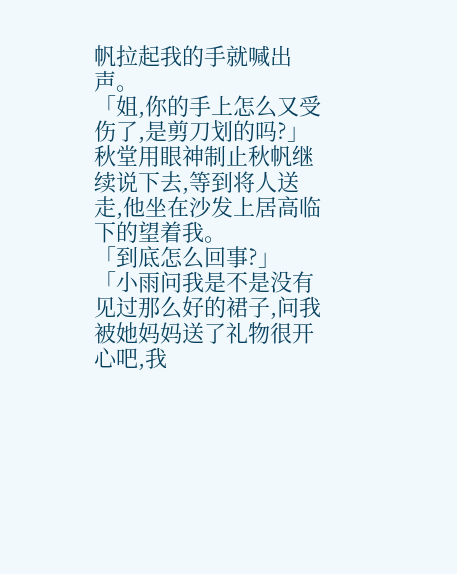帆拉起我的手就喊出声。
「姐,你的手上怎么又受伤了,是剪刀划的吗?」
秋堂用眼神制止秋帆继续说下去,等到将人送走,他坐在沙发上居高临下的望着我。
「到底怎么回事?」
「小雨问我是不是没有见过那么好的裙子,问我被她妈妈送了礼物很开心吧,我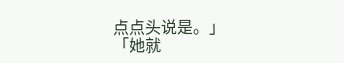点点头说是。」
「她就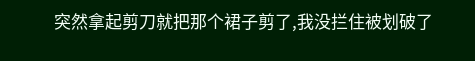突然拿起剪刀就把那个裙子剪了,我没拦住被划破了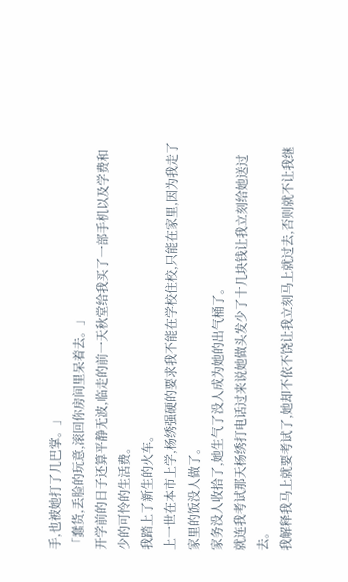手,也被她打了几巴掌。」
「蠢货,丢脸的玩意,滚回你房间里呆着去。」
开学前的日子还算平静无波,临走的前一天秋堂给我买了一部手机以及学费和少的可怜的生活费。
我踏上了新生的火车。
上一世在本市上学,杨绣强硬的要求我不能在学校住校,只能在家里,因为我走了家里的饭没人做了。
家务没人收拾了,她生气了没人成为她的出气桶了。
就连我考试那天杨绣打电话过来说她做头发少了十几块钱让我立刻给她送过去。
我解释我马上就要考试了,她却不依不饶让我立刻马上就过去,否则就不让我继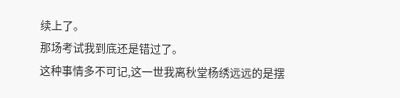续上了。
那场考试我到底还是错过了。
这种事情多不可记,这一世我离秋堂杨绣远远的是摆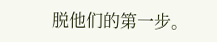脱他们的第一步。